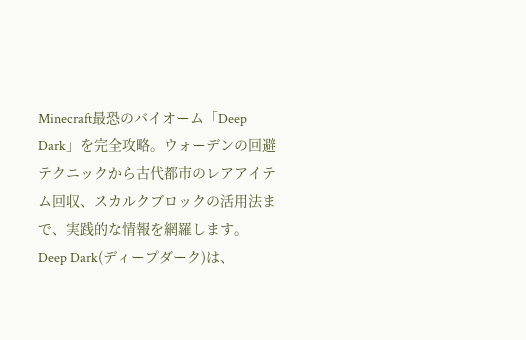Minecraft最恐のバイオーム「Deep Dark」を完全攻略。ウォーデンの回避テクニックから古代都市のレアアイテム回収、スカルクブロックの活用法まで、実践的な情報を網羅します。
Deep Dark(ディープダーク)は、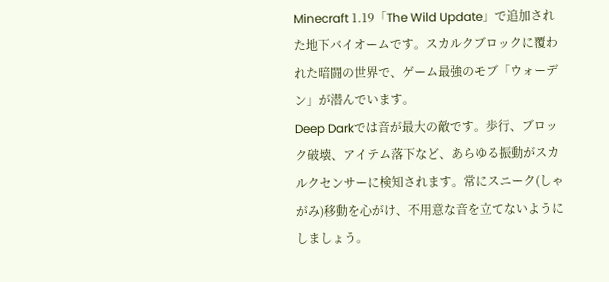Minecraft 1.19「The Wild Update」で追加された地下バイオームです。スカルクブロックに覆われた暗闘の世界で、ゲーム最強のモブ「ウォーデン」が潜んでいます。
Deep Darkでは音が最大の敵です。歩行、ブロック破壊、アイテム落下など、あらゆる振動がスカルクセンサーに検知されます。常にスニーク(しゃがみ)移動を心がけ、不用意な音を立てないようにしましょう。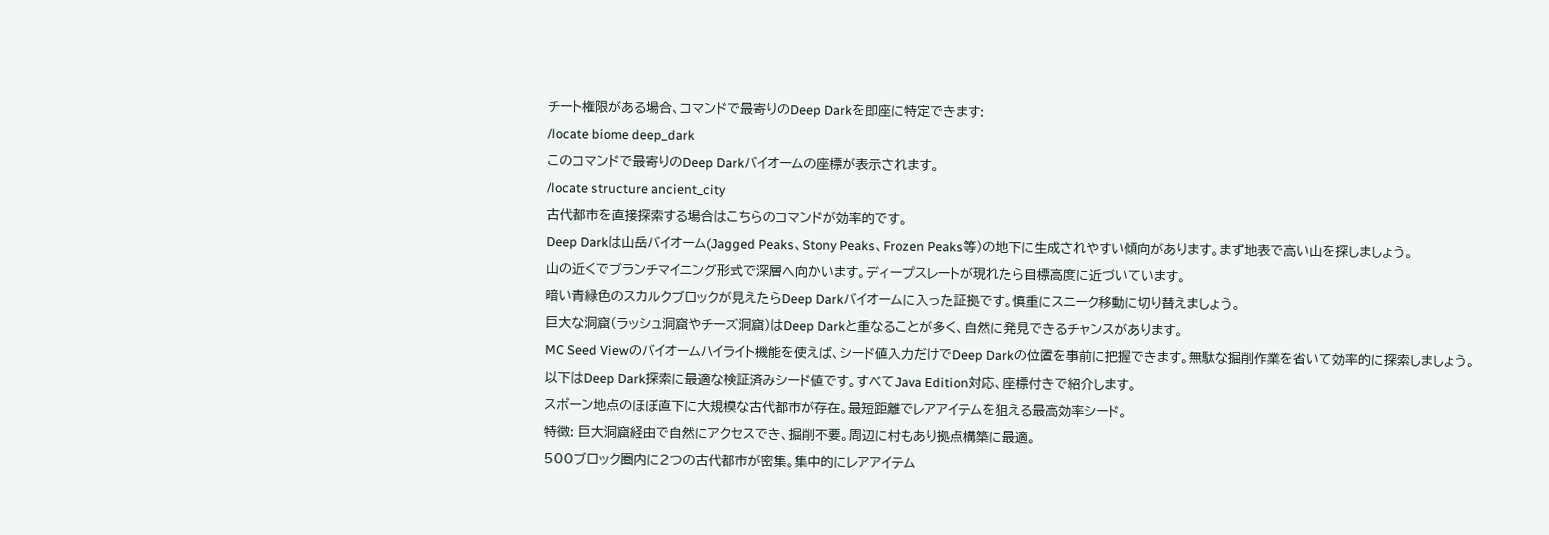チート権限がある場合、コマンドで最寄りのDeep Darkを即座に特定できます:
/locate biome deep_dark
このコマンドで最寄りのDeep Darkバイオームの座標が表示されます。
/locate structure ancient_city
古代都市を直接探索する場合はこちらのコマンドが効率的です。
Deep Darkは山岳バイオーム(Jagged Peaks、Stony Peaks、Frozen Peaks等)の地下に生成されやすい傾向があります。まず地表で高い山を探しましょう。
山の近くでブランチマイニング形式で深層へ向かいます。ディープスレートが現れたら目標高度に近づいています。
暗い青緑色のスカルクブロックが見えたらDeep Darkバイオームに入った証拠です。慎重にスニーク移動に切り替えましょう。
巨大な洞窟(ラッシュ洞窟やチーズ洞窟)はDeep Darkと重なることが多く、自然に発見できるチャンスがあります。
MC Seed Viewのバイオームハイライト機能を使えば、シード値入力だけでDeep Darkの位置を事前に把握できます。無駄な掘削作業を省いて効率的に探索しましょう。
以下はDeep Dark探索に最適な検証済みシード値です。すべてJava Edition対応、座標付きで紹介します。
スポーン地点のほぼ直下に大規模な古代都市が存在。最短距離でレアアイテムを狙える最高効率シード。
特徴: 巨大洞窟経由で自然にアクセスでき、掘削不要。周辺に村もあり拠点構築に最適。
500ブロック圏内に2つの古代都市が密集。集中的にレアアイテム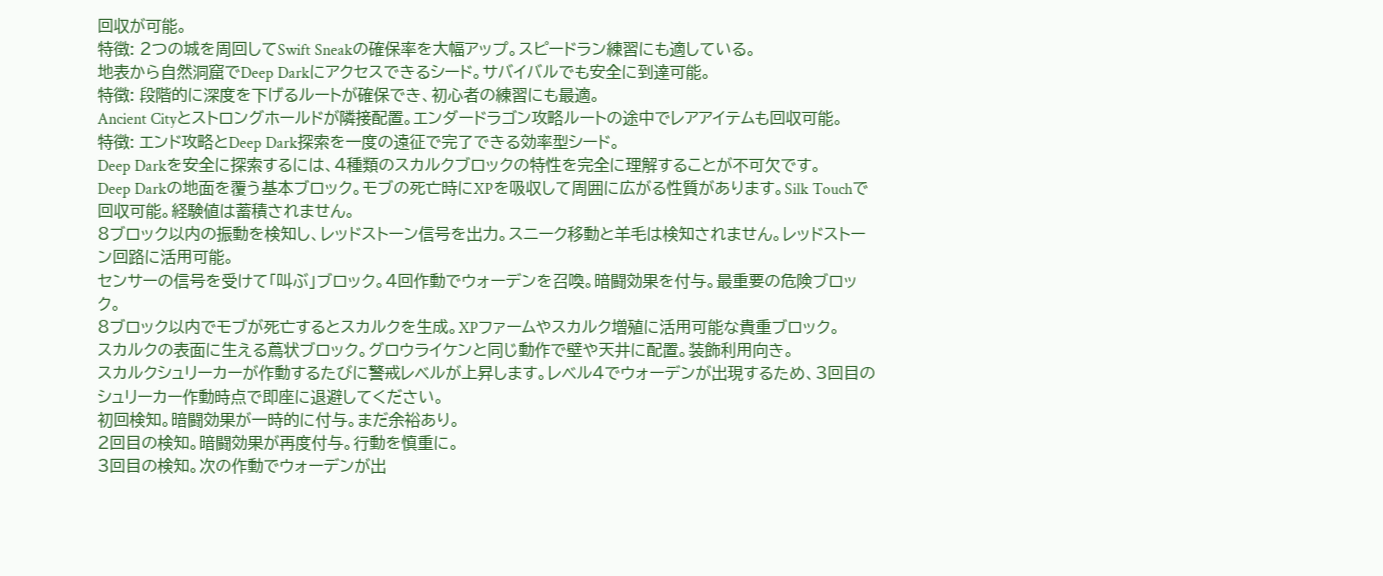回収が可能。
特徴: 2つの城を周回してSwift Sneakの確保率を大幅アップ。スピードラン練習にも適している。
地表から自然洞窟でDeep Darkにアクセスできるシード。サバイバルでも安全に到達可能。
特徴: 段階的に深度を下げるルートが確保でき、初心者の練習にも最適。
Ancient Cityとストロングホールドが隣接配置。エンダードラゴン攻略ルートの途中でレアアイテムも回収可能。
特徴: エンド攻略とDeep Dark探索を一度の遠征で完了できる効率型シード。
Deep Darkを安全に探索するには、4種類のスカルクブロックの特性を完全に理解することが不可欠です。
Deep Darkの地面を覆う基本ブロック。モブの死亡時にXPを吸収して周囲に広がる性質があります。Silk Touchで回収可能。経験値は蓄積されません。
8ブロック以内の振動を検知し、レッドストーン信号を出力。スニーク移動と羊毛は検知されません。レッドストーン回路に活用可能。
センサーの信号を受けて「叫ぶ」ブロック。4回作動でウォーデンを召喚。暗闘効果を付与。最重要の危険ブロック。
8ブロック以内でモブが死亡するとスカルクを生成。XPファームやスカルク増殖に活用可能な貴重ブロック。
スカルクの表面に生える蔦状ブロック。グロウライケンと同じ動作で壁や天井に配置。装飾利用向き。
スカルクシュリーカーが作動するたびに警戒レベルが上昇します。レベル4でウォーデンが出現するため、3回目のシュリーカー作動時点で即座に退避してください。
初回検知。暗闘効果が一時的に付与。まだ余裕あり。
2回目の検知。暗闘効果が再度付与。行動を慎重に。
3回目の検知。次の作動でウォーデンが出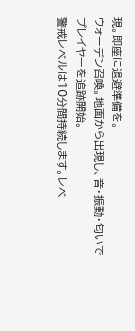現。即座に退避準備を。
ウォーデン召喚。地面から出現し、音・振動・匂いでプレイヤーを追跡開始。
警戒レベルは10分間持続します。レベ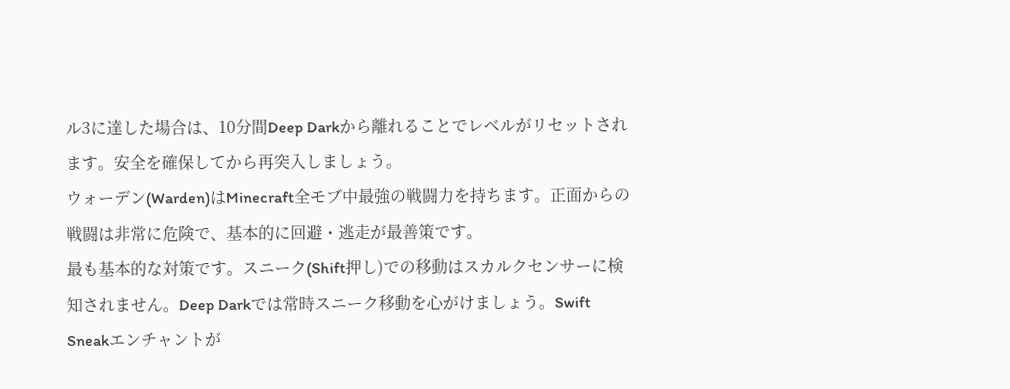ル3に達した場合は、10分間Deep Darkから離れることでレベルがリセットされます。安全を確保してから再突入しましょう。
ウォーデン(Warden)はMinecraft全モブ中最強の戦闘力を持ちます。正面からの戦闘は非常に危険で、基本的に回避・逃走が最善策です。
最も基本的な対策です。スニーク(Shift押し)での移動はスカルクセンサーに検知されません。Deep Darkでは常時スニーク移動を心がけましょう。Swift Sneakエンチャントが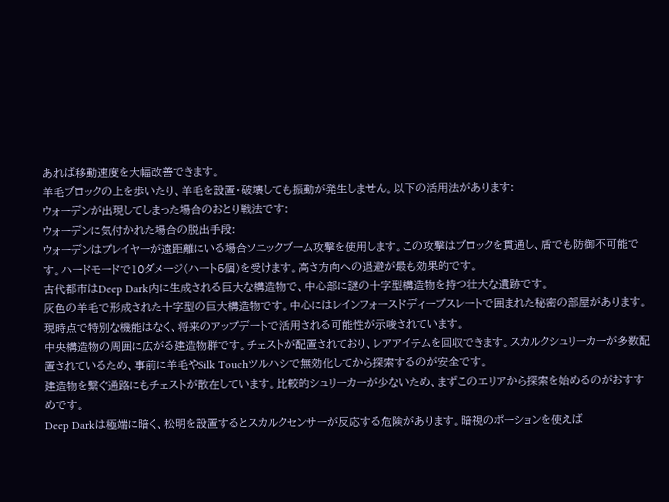あれば移動速度を大幅改善できます。
羊毛ブロックの上を歩いたり、羊毛を設置・破壊しても振動が発生しません。以下の活用法があります:
ウォーデンが出現してしまった場合のおとり戦法です:
ウォーデンに気付かれた場合の脱出手段:
ウォーデンはプレイヤーが遠距離にいる場合ソニックブーム攻撃を使用します。この攻撃はブロックを貫通し、盾でも防御不可能です。ハードモードで10ダメージ(ハート5個)を受けます。高さ方向への退避が最も効果的です。
古代都市はDeep Dark内に生成される巨大な構造物で、中心部に謎の十字型構造物を持つ壮大な遺跡です。
灰色の羊毛で形成された十字型の巨大構造物です。中心にはレインフォースドディープスレートで囲まれた秘密の部屋があります。現時点で特別な機能はなく、将来のアップデートで活用される可能性が示唆されています。
中央構造物の周囲に広がる建造物群です。チェストが配置されており、レアアイテムを回収できます。スカルクシュリーカーが多数配置されているため、事前に羊毛やSilk Touchツルハシで無効化してから探索するのが安全です。
建造物を繋ぐ通路にもチェストが散在しています。比較的シュリーカーが少ないため、まずこのエリアから探索を始めるのがおすすめです。
Deep Darkは極端に暗く、松明を設置するとスカルクセンサーが反応する危険があります。暗視のポーションを使えば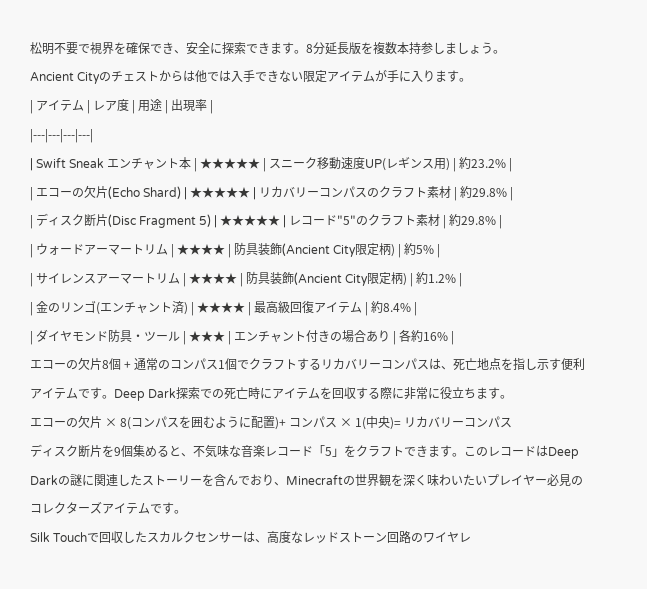松明不要で視界を確保でき、安全に探索できます。8分延長版を複数本持参しましょう。
Ancient Cityのチェストからは他では入手できない限定アイテムが手に入ります。
| アイテム | レア度 | 用途 | 出現率 |
|---|---|---|---|
| Swift Sneak エンチャント本 | ★★★★★ | スニーク移動速度UP(レギンス用) | 約23.2% |
| エコーの欠片(Echo Shard) | ★★★★★ | リカバリーコンパスのクラフト素材 | 約29.8% |
| ディスク断片(Disc Fragment 5) | ★★★★★ | レコード"5"のクラフト素材 | 約29.8% |
| ウォードアーマートリム | ★★★★ | 防具装飾(Ancient City限定柄) | 約5% |
| サイレンスアーマートリム | ★★★★ | 防具装飾(Ancient City限定柄) | 約1.2% |
| 金のリンゴ(エンチャント済) | ★★★★ | 最高級回復アイテム | 約8.4% |
| ダイヤモンド防具・ツール | ★★★ | エンチャント付きの場合あり | 各約16% |
エコーの欠片8個 + 通常のコンパス1個でクラフトするリカバリーコンパスは、死亡地点を指し示す便利アイテムです。Deep Dark探索での死亡時にアイテムを回収する際に非常に役立ちます。
エコーの欠片 × 8(コンパスを囲むように配置)+ コンパス × 1(中央)= リカバリーコンパス
ディスク断片を9個集めると、不気味な音楽レコード「5」をクラフトできます。このレコードはDeep Darkの謎に関連したストーリーを含んでおり、Minecraftの世界観を深く味わいたいプレイヤー必見のコレクターズアイテムです。
Silk Touchで回収したスカルクセンサーは、高度なレッドストーン回路のワイヤレ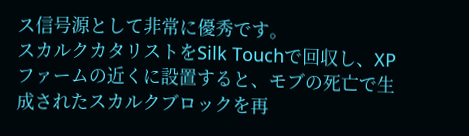ス信号源として非常に優秀です。
スカルクカタリストをSilk Touchで回収し、XPファームの近くに設置すると、モブの死亡で生成されたスカルクブロックを再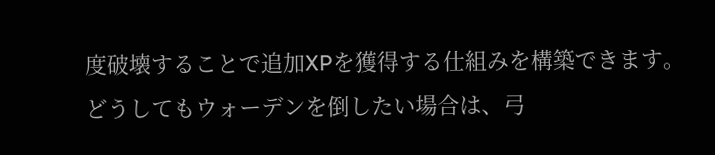度破壊することで追加XPを獲得する仕組みを構築できます。
どうしてもウォーデンを倒したい場合は、弓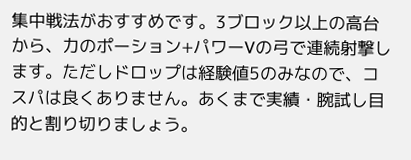集中戦法がおすすめです。3ブロック以上の高台から、力のポーション+パワーVの弓で連続射撃します。ただしドロップは経験値5のみなので、コスパは良くありません。あくまで実績・腕試し目的と割り切りましょう。